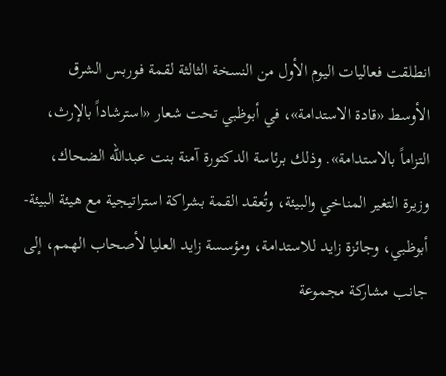انطلقت فعاليات اليوم الأول من النسخة الثالثة لقمة فوربس الشرق الأوسط «قادة الاستدامة»، في أبوظبي تحت شعار «استرشاداً بالإرث، التزاماً بالاستدامة». وذلك برئاسة الدكتورة آمنة بنت عبدالله الضحاك، وزيرة التغير المناخي والبيئة، وتُعقد القمة بشراكة استراتيجية مع هيئة البيئة- أبوظبي، وجائزة زايد للاستدامة، ومؤسسة زايد العليا لأصحاب الهمم، إلى جانب مشاركة مجموعة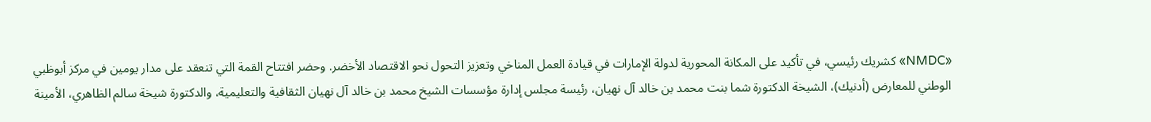«NMDC» كشريك رئيسي، في تأكيد على المكانة المحورية لدولة الإمارات في قيادة العمل المناخي وتعزيز التحول نحو الاقتصاد الأخضر. وحضر افتتاح القمة التي تنعقد على مدار يومين في مركز أبوظبي الوطني للمعارض (أدنيك)، الشيخة الدكتورة شما بنت محمد بن خالد آل نهيان، رئيسة مجلس إدارة مؤسسات الشيخ محمد بن خالد آل نهيان الثقافية والتعليمية، والدكتورة شيخة سالم الظاهري، الأمينة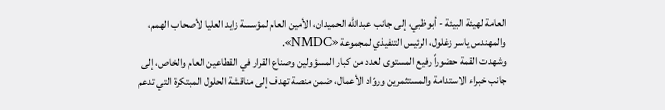العامة لهيئة البيئة - أبوظبي، إلى جانب عبدالله الحميدان، الأمين العام لمؤسسة زايد العليا لأصحاب الهمم، والمهندس ياسر زغلول، الرئيس التنفيذي لمجموعة «NMDC».
وشهدت القمة حضوراً رفيع المستوى لعدد من كبار المسؤولين وصناع القرار في القطاعين العام والخاص، إلى جانب خبراء الاستدامة والمستثمرين وروّاد الأعمال، ضمن منصة تهدف إلى مناقشة الحلول المبتكرة التي تدعم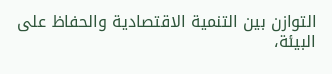التوازن بين التنمية الاقتصادية والحفاظ على البيئة،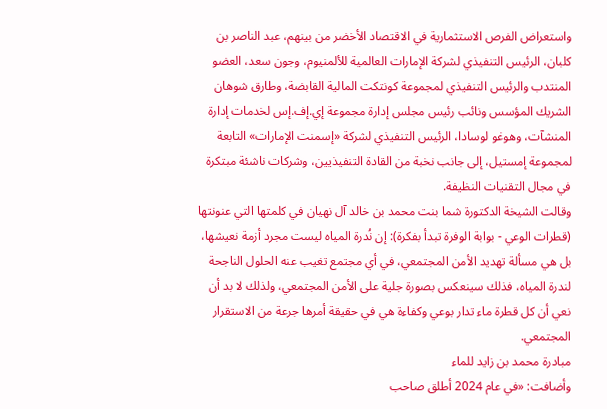واستعراض الفرص الاستثمارية في الاقتصاد الأخضر من بينهم، عبد الناصر بن كلبان، الرئيس التنفيذي لشركة الإمارات العالمية للألمنيوم، وجون سعد، العضو المنتدب والرئيس التنفيذي لمجموعة كونتكت المالية القابضة، وطارق شوهان الشريك المؤسس ونائب رئيس مجلس إدارة مجموعة إي.إف.إس لخدمات إدارة المنشآت، وهوغو لوسادا، الرئيس التنفيذي لشركة «إسمنت الإمارات» التابعة لمجموعة إمستيل، إلى جانب نخبة من القادة التنفيذيين، وشركات ناشئة مبتكرة في مجال التقنيات النظيفة.
وقالت الشيخة الدكتورة شما بنت محمد بن خالد آل نهيان في كلمتها التي عنونتها (قطرات الوعي - بوابة الوفرة تبدأ بفكرة): إن نُدرة المياه ليست مجرد أزمة نعيشها، بل هي مسألة تهديد الأمن المجتمعي، في أي مجتمع تغيب عنه الحلول الناجحة لندرة المياه، فذلك سينعكس بصورة جلية على الأمن المجتمعي، ولذلك لا بد أن نعي أن كل قطرة ماء تدار بوعي وكفاءة هي في حقيقة أمرها جرعة من الاستقرار المجتمعي.
مبادرة محمد بن زايد للماء
وأضافت: «في عام 2024 أطلق صاحب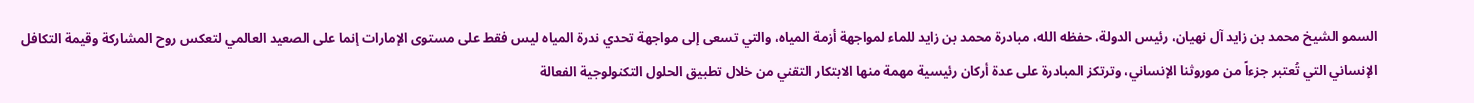السمو الشيخ محمد بن زايد آل نهيان، رئيس الدولة، حفظه الله، مبادرة محمد بن زايد للماء لمواجهة أزمة المياه، والتي تسعى إلى مواجهة تحدي ندرة المياه ليس فقط على مستوى الإمارات إنما على الصعيد العالمي لتعكس روح المشاركة وقيمة التكافل الإنساني التي تُعتبر جزءاً من موروثنا الإنساني، وترتكز المبادرة على عدة أركان رئيسية مهمة منها الابتكار التقني من خلال تطبيق الحلول التكنولوجية الفعالة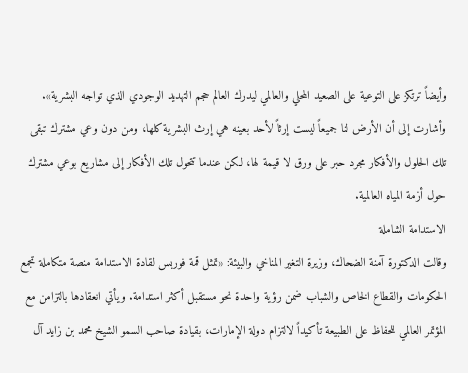وأيضاً ترتكز على التوعية على الصعيد المحلي والعالمي ليدرك العالم حجم التهديد الوجودي الذي تواجه البشرية».
وأشارت إلى أن الأرض لنا جميعاً ليست إرثاً لأحد بعينه هي إرث البشرية كلها، ومن دون وعي مشترك تبقى تلك الحلول والأفكار مجرد حبر على ورق لا قيمة لها، لكن عندما تتحول تلك الأفكار إلى مشاريع بوعي مشترك حول أزمة المياه العالمية.
الاستدامة الشاملة
وقالت الدكتورة آمنة الضحاك، وزيرة التغير المناخي والبيئة: «تمثل قمة فوربس لقادة الاستدامة منصة متكاملة تجمع الحكومات والقطاع الخاص والشباب ضمن رؤية واحدة نحو مستقبل أكثر استدامة. ويأتي انعقادها بالتزامن مع المؤتمر العالمي للحفاظ على الطبيعة تأكيداً لالتزام دولة الإمارات، بقيادة صاحب السمو الشيخ محمد بن زايد آل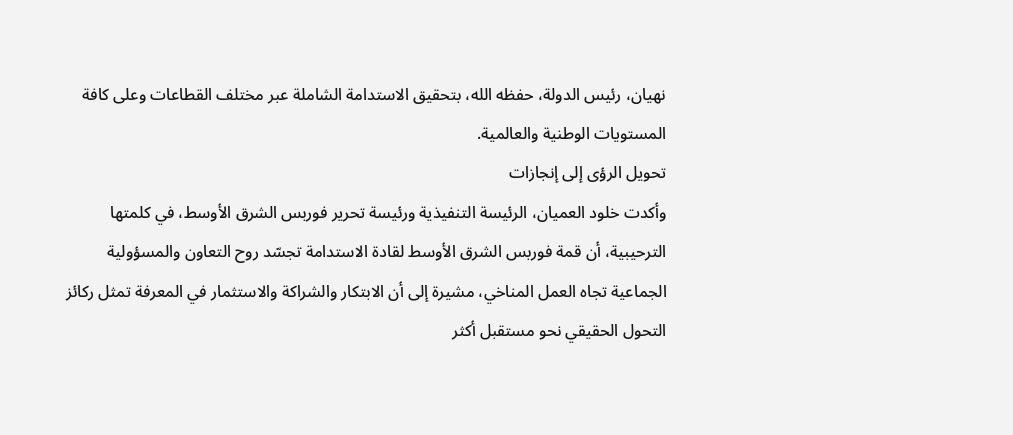نهيان، رئيس الدولة، حفظه الله، بتحقيق الاستدامة الشاملة عبر مختلف القطاعات وعلى كافة المستويات الوطنية والعالمية.
تحويل الرؤى إلى إنجازات
وأكدت خلود العميان، الرئيسة التنفيذية ورئيسة تحرير فوربس الشرق الأوسط، في كلمتها الترحيبية، أن قمة فوربس الشرق الأوسط لقادة الاستدامة تجسّد روح التعاون والمسؤولية الجماعية تجاه العمل المناخي، مشيرة إلى أن الابتكار والشراكة والاستثمار في المعرفة تمثل ركائز التحول الحقيقي نحو مستقبل أكثر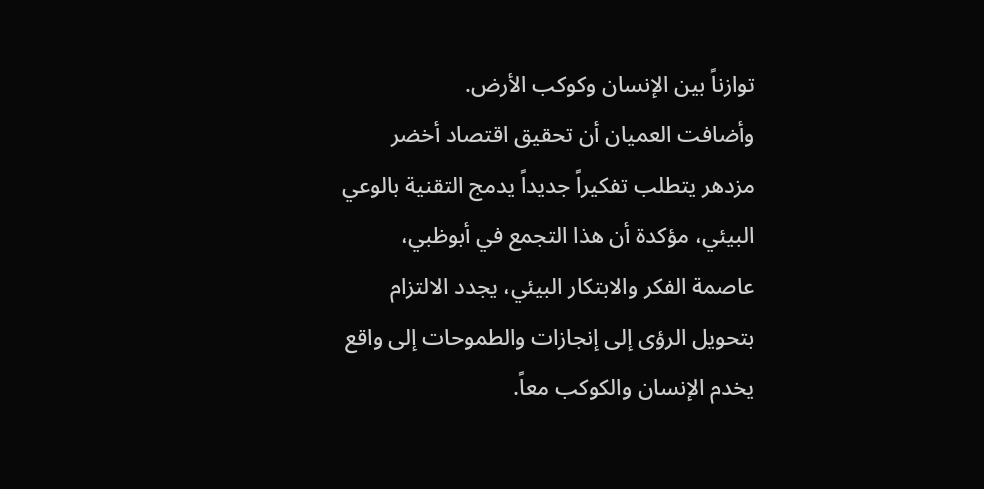توازناً بين الإنسان وكوكب الأرض.
وأضافت العميان أن تحقيق اقتصاد أخضر مزدهر يتطلب تفكيراً جديداً يدمج التقنية بالوعي البيئي، مؤكدة أن هذا التجمع في أبوظبي، عاصمة الفكر والابتكار البيئي، يجدد الالتزام بتحويل الرؤى إلى إنجازات والطموحات إلى واقع يخدم الإنسان والكوكب معاً.